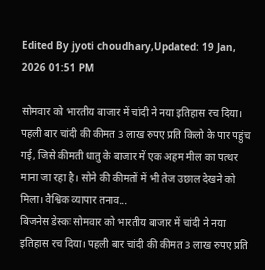Edited By jyoti choudhary,Updated: 19 Jan, 2026 01:51 PM

सोमवार को भारतीय बाजार में चांदी ने नया इतिहास रच दिया। पहली बार चांदी की कीमत 3 लाख रुपए प्रति किलो के पार पहुंच गई, जिसे कीमती धातु के बाजार में एक अहम मील का पत्थर माना जा रहा है। सोने की कीमतों में भी तेज उछाल देखने को मिला। वैश्विक व्यापार तनाव...
बिजनेस डेस्कः सोमवार को भारतीय बाजार में चांदी ने नया इतिहास रच दिया। पहली बार चांदी की कीमत 3 लाख रुपए प्रति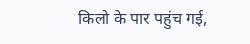किलो के पार पहुंच गई,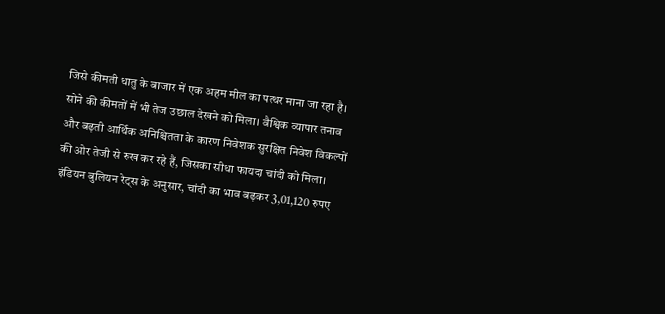जिसे कीमती धातु के बाजार में एक अहम मील का पत्थर माना जा रहा है। सोने की कीमतों में भी तेज उछाल देखने को मिला। वैश्विक व्यापार तनाव और बढ़ती आर्थिक अनिश्चितता के कारण निवेशक सुरक्षित निवेश विकल्पों की ओर तेजी से रुख कर रहे हैं, जिसका सीधा फायदा चांदी को मिला।
इंडियन बुलियन रेट्स के अनुसार, चांदी का भाव बढ़कर 3,01,120 रुपए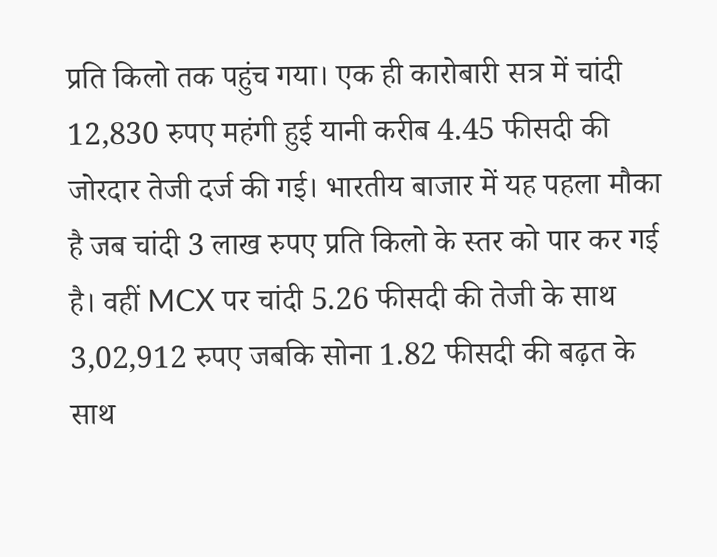प्रति किलो तक पहुंच गया। एक ही कारोबारी सत्र में चांदी 12,830 रुपए महंगी हुई यानी करीब 4.45 फीसदी की जोरदार तेजी दर्ज की गई। भारतीय बाजार में यह पहला मौका है जब चांदी 3 लाख रुपए प्रति किलो के स्तर को पार कर गई है। वहीं MCX पर चांदी 5.26 फीसदी की तेजी के साथ 3,02,912 रुपए जबकि सोना 1.82 फीसदी की बढ़त के साथ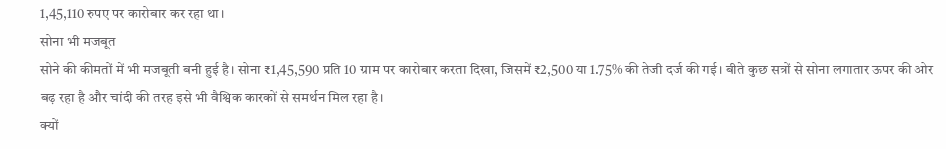1,45,110 रुपए पर कारोबार कर रहा था।
सोना भी मजबूत
सोने की कीमतों में भी मजबूती बनी हुई है। सोना ₹1,45,590 प्रति 10 ग्राम पर कारोबार करता दिखा, जिसमें ₹2,500 या 1.75% की तेजी दर्ज की गई। बीते कुछ सत्रों से सोना लगातार ऊपर की ओर बढ़ रहा है और चांदी की तरह इसे भी वैश्विक कारकों से समर्थन मिल रहा है।
क्यों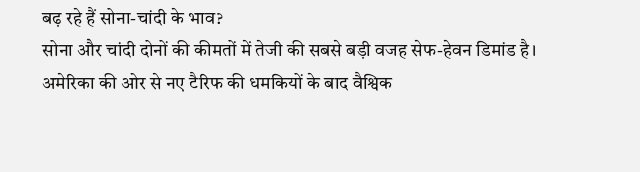बढ़ रहे हैं सोना-चांदी के भाव?
सोना और चांदी दोनों की कीमतों में तेजी की सबसे बड़ी वजह सेफ-हेवन डिमांड है। अमेरिका की ओर से नए टैरिफ की धमकियों के बाद वैश्विक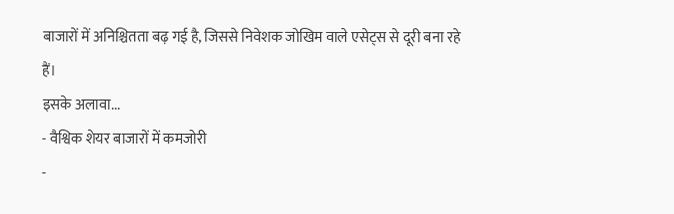बाजारों में अनिश्चितता बढ़ गई है, जिससे निवेशक जोखिम वाले एसेट्स से दूरी बना रहे हैं।
इसके अलावा...
- वैश्विक शेयर बाजारों में कमजोरी
-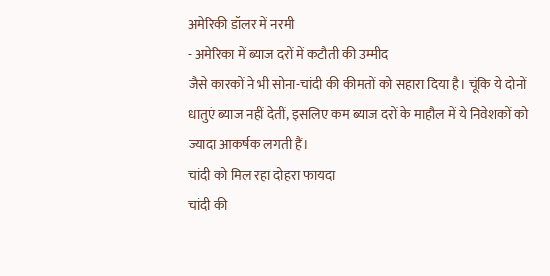अमेरिकी डॉलर में नरमी
- अमेरिका में ब्याज दरों में कटौती की उम्मीद
जैसे कारकों ने भी सोना-चांदी की कीमतों को सहारा दिया है। चूंकि ये दोनों धातुएं ब्याज नहीं देतीं, इसलिए कम ब्याज दरों के माहौल में ये निवेशकों को ज्यादा आकर्षक लगती हैं।
चांदी को मिल रहा दोहरा फायदा
चांदी की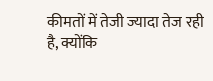कीमतों में तेजी ज्यादा तेज रही है, क्योंकि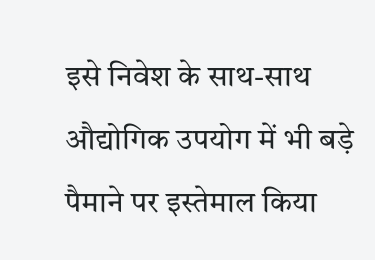इसे निवेश के साथ-साथ औद्योगिक उपयोग में भी बड़े पैमाने पर इस्तेमाल किया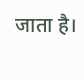जाता है।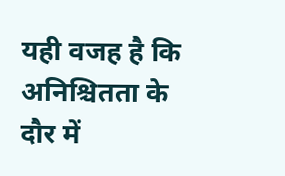यही वजह है कि अनिश्चितता के दौर में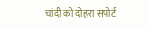चांदी को दोहरा सपोर्ट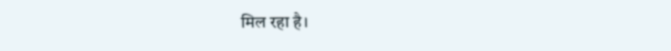मिल रहा है।